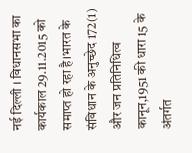नई दिल्ली । विधानसभा का कार्यकाल 29.11.2015 को समाप्त हो रहा है।भारत के संविधान के अनुच्छेद 172(1) और जन प्रतिनिधित्व कानून,1951 की धारा 15 के अंतर्गत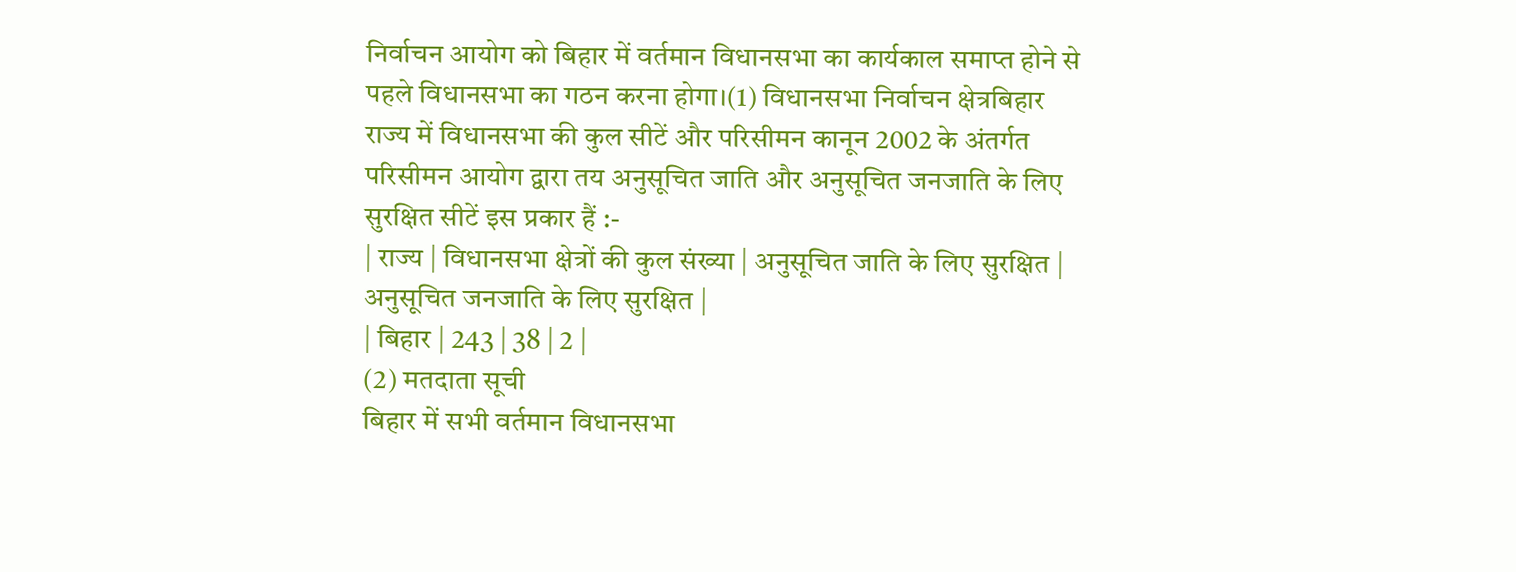निर्वाचन आयोग को बिहार में वर्तमान विधानसभा का कार्यकाल समाप्त होने से पहले विधानसभा का गठन करना होगा।(1) विधानसभा निर्वाचन क्षेत्रबिहार राज्य में विधानसभा की कुल सीटें और परिसीमन कानून 2002 के अंतर्गत परिसीमन आयोग द्वारा तय अनुसूचित जाति और अनुसूचित जनजाति के लिए सुरक्षित सीटें इस प्रकार हैं :-
| राज्य | विधानसभा क्षेत्रों की कुल संख्या | अनुसूचित जाति के लिए सुरक्षित | अनुसूचित जनजाति के लिए सुरक्षित |
| बिहार | 243 | 38 | 2 |
(2) मतदाता सूची
बिहार में सभी वर्तमान विधानसभा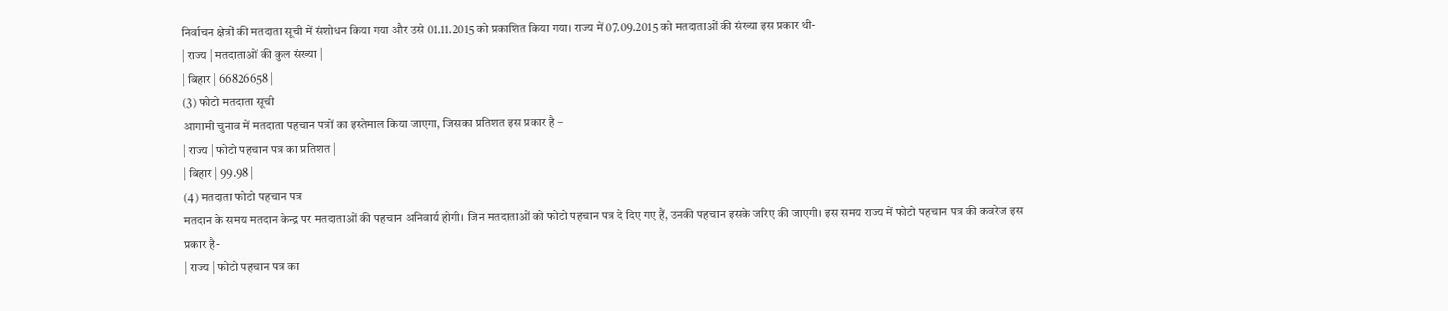निर्वाचन क्षेत्रों की मतदाता सूची में संशोधन किया गया और उसे 01.11.2015 को प्रकाशित किया गया। राज्य में 07.09.2015 को मतदाताओं की संख्या इस प्रकार थी-
| राज्य | मतदाताओं की कुल संख्या |
| बिहार | 66826658 |
(3) फोटो मतदाता सूची
आगामी चुनाव में मतदाता पहचान पत्रों का इस्तेमाल किया जाएगा, जिसका प्रतिशत इस प्रकार है –
| राज्य | फोटो पहचान पत्र का प्रतिशत |
| बिहार | 99.98 |
(4) मतदाता फोटो पहचान पत्र
मतदान के समय मतदान केन्द्र पर मतदाताओं की पहचान अनिवार्य होगी। जिन मतदाताओं को फोटो पहचान पत्र दे दिए गए हैं, उनकी पहचान इसके जरिए की जाएगी। इस समय राज्य में फोटो पहचान पत्र की कवरेज इस प्रकार है-
| राज्य | फोटो पहचान पत्र का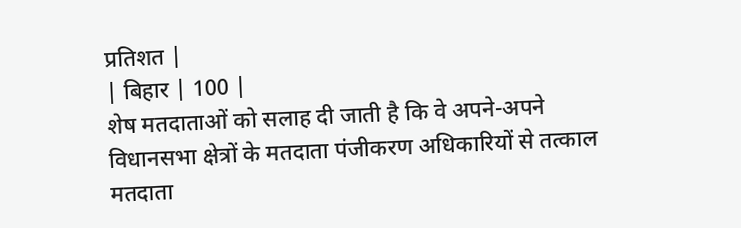प्रतिशत |
| बिहार | 100 |
शेष मतदाताओं को सलाह दी जाती है कि वे अपने-अपने विधानसभा क्षेत्रों के मतदाता पंजीकरण अधिकारियों से तत्काल मतदाता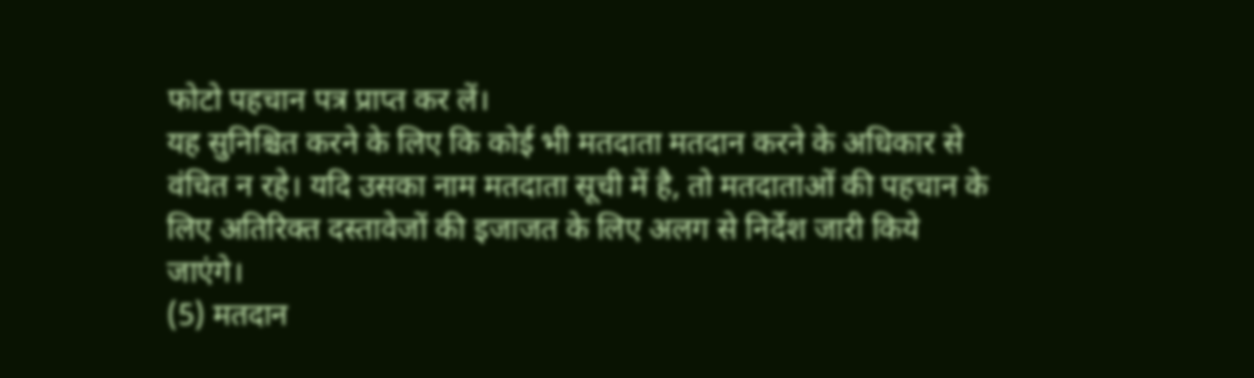फोटो पहचान पत्र प्राप्त कर लें।
यह सुनिश्चित करने के लिए कि कोई भी मतदाता मतदान करने के अधिकार से वंचित न रहे। यदि उसका नाम मतदाता सूची में है, तो मतदाताओं की पहचान के लिए अतिरिक्त दस्तावेजों की इजाजत के लिए अलग से निर्देश जारी किये जाएंगे।
(5) मतदान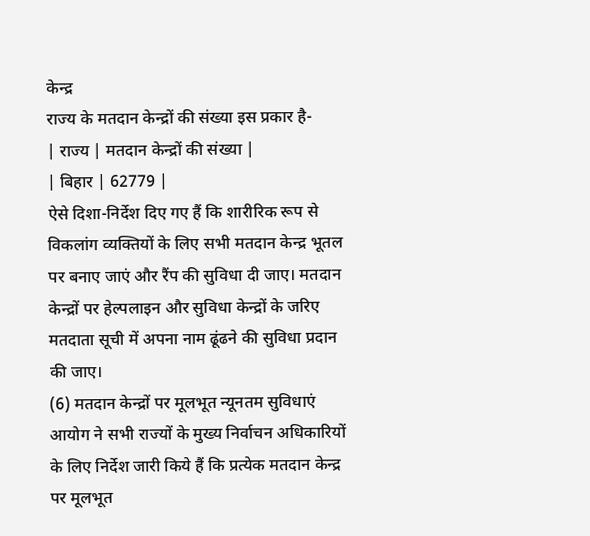केन्द्र
राज्य के मतदान केन्द्रों की संख्या इस प्रकार है-
| राज्य | मतदान केन्द्रों की संख्या |
| बिहार | 62779 |
ऐसे दिशा-निर्देश दिए गए हैं कि शारीरिक रूप से विकलांग व्यक्तियों के लिए सभी मतदान केन्द्र भूतल पर बनाए जाएं और रैंप की सुविधा दी जाए। मतदान केन्द्रों पर हेल्पलाइन और सुविधा केन्द्रों के जरिए मतदाता सूची में अपना नाम ढूंढने की सुविधा प्रदान की जाए।
(6) मतदान केन्द्रों पर मूलभूत न्यूनतम सुविधाएं
आयोग ने सभी राज्यों के मुख्य निर्वाचन अधिकारियों के लिए निर्देश जारी किये हैं कि प्रत्येक मतदान केन्द्र पर मूलभूत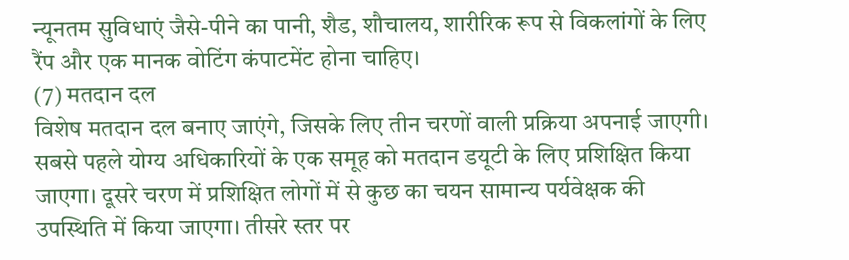न्यूनतम सुविधाएं जैसे-पीने का पानी, शैड, शौचालय, शारीरिक रूप से विकलांगों के लिए रैंप और एक मानक वोटिंग कंपाटमेंट होना चाहिए।
(7) मतदान दल
विशेष मतदान दल बनाए जाएंगे, जिसके लिए तीन चरणों वाली प्रक्रिया अपनाई जाएगी। सबसे पहले योग्य अधिकारियों के एक समूह को मतदान डयूटी के लिए प्रशिक्षित किया जाएगा। दूसरे चरण में प्रशिक्षित लोगों में से कुछ का चयन सामान्य पर्यवेक्षक की उपस्थिति में किया जाएगा। तीसरे स्तर पर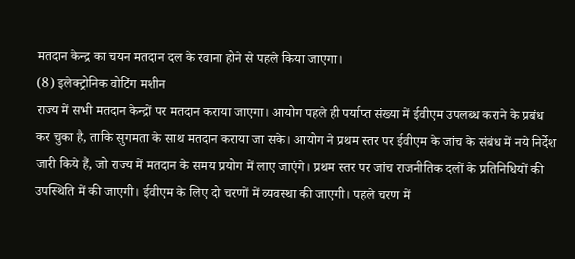मतदान केन्द्र का चयन मतदान दल के रवाना होने से पहले किया जाएगा।
(8) इलेक्ट्रोनिक वोटिंग मशीन
राज्य में सभी मतदान केन्द्रों पर मतदान कराया जाएगा। आयोग पहले ही पर्याप्त संख्या में ईवीएम उपलब्ध कराने के प्रबंध कर चुका है, ताकि सुगमता के साथ मतदान कराया जा सके। आयोग ने प्रथम स्तर पर ईवीएम के जांच के संबंध में नये निर्देश जारी किये हैं, जो राज्य में मतदान के समय प्रयोग में लाए जाएंगे। प्रथम स्तर पर जांच राजनीतिक दलों के प्रतिनिधियों की उपस्थिति में की जाएगी। ईवीएम के लिए दो चरणों में व्यवस्था की जाएगी। पहले चरण में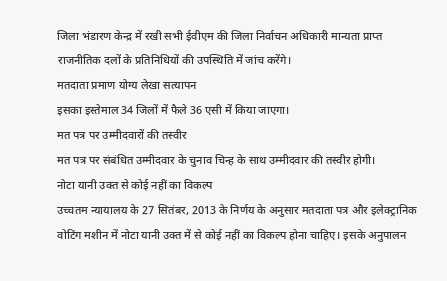जिला भंडारण केन्द्र में रखी सभी ईवीएम की जिला निर्वाचन अधिकारी मान्यता प्राप्त राजनीतिक दलों के प्रतिनिधियों की उपस्थिति में जांच करेंगे।
मतदाता प्रमाण योग्य लेखा सत्यापन
इसका इस्तेमाल 34 जिलों में फैले 36 एसी में किया जाएगा।
मत पत्र पर उम्मीदवारों की तस्वीर
मत पत्र पर संबंधित उम्मीदवार के चुनाव चिन्ह के साथ उम्मीदवार की तस्वीर होगी।
नोटा यानी उक्त से कोई नहीं का विकल्प
उच्चतम न्यायालय के 27 सितंबर, 2013 के निर्णय के अनुसार मतदाता पत्र और इलेक्ट्रानिक वोटिंग मशीन में नोटा यानी उक्त में से कोई नहीं का विकल्प होना चाहिए। इसके अनुपालन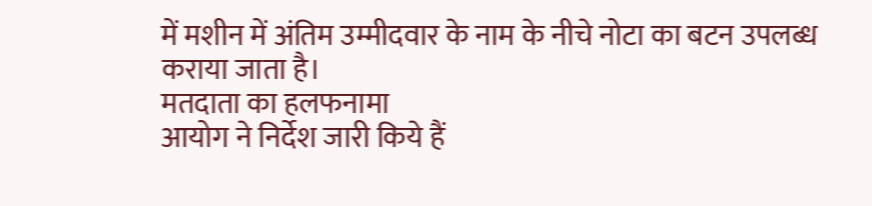में मशीन में अंतिम उम्मीदवार के नाम के नीचे नोटा का बटन उपलब्ध कराया जाता है।
मतदाता का हलफनामा
आयोग ने निर्देश जारी किये हैं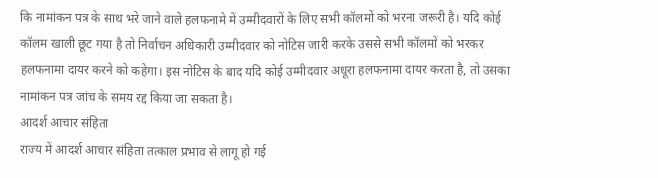कि नामांकन पत्र के साथ भरे जाने वाले हलफनामे में उम्मीदवारों के लिए सभी कॉलमों को भरना जरूरी है। यदि कोई कॉलम खाली छूट गया है तो निर्वाचन अधिकारी उम्मीदवार को नोटिस जारी करके उससे सभी कॉलमों को भरकर हलफनामा दायर करने को कहेगा। इस नोटिस के बाद यदि कोई उम्मीदवार अधूरा हलफनामा दायर करता है, तो उसका नामांकन पत्र जांच के समय रद्द किया जा सकता है।
आदर्श आचार संहिता
राज्य में आदर्श आचार संहिता तत्काल प्रभाव से लागू हो गई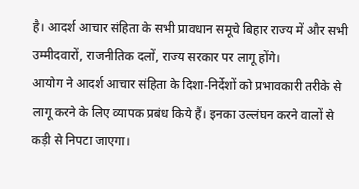है। आदर्श आचार संहिता के सभी प्रावधान समूचे बिहार राज्य में और सभी उम्मीदवारों, राजनीतिक दलों, राज्य सरकार पर लागू होंगे।
आयोग ने आदर्श आचार संहिता के दिशा-निर्देशों को प्रभावकारी तरीके से लागू करने के लिए व्यापक प्रबंध किये हैं। इनका उल्लंघन करने वालों से कड़ी से निपटा जाएगा।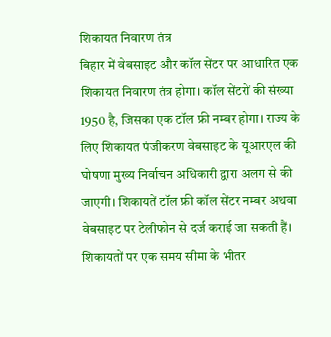शिकायत निवारण तंत्र
बिहार में वेबसाइट और कॉल सेंटर पर आधारित एक शिकायत निवारण तंत्र होगा। कॉल सेंटरों की संख्या 1950 है, जिसका एक टॉल फ्री नम्बर होगा। राज्य के लिए शिकायत पंजीकरण वेबसाइट के यूआरएल की घोषणा मुख्य निर्वाचन अधिकारी द्वारा अलग से की जाएगी। शिकायतें टॉल फ्री कॉल सेंटर नम्बर अथवा वेबसाइट पर टेलीफोन से दर्ज कराई जा सकती हैं। शिकायतों पर एक समय सीमा के भीतर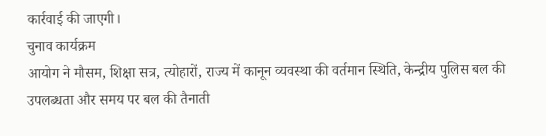कार्रवाई की जाएगी।
चुनाव कार्यक्रम
आयोग ने मौसम, शिक्षा सत्र, त्योहारों, राज्य में कानून व्यवस्था की वर्तमान स्थिति, केन्द्रीय पुलिस बल की उपलब्धता और समय पर बल की तैनाती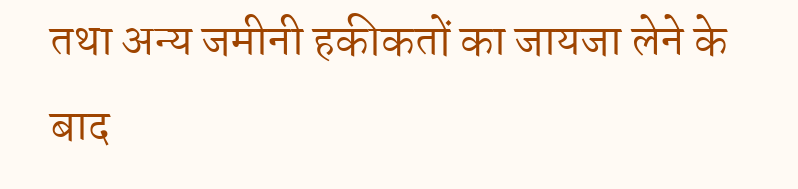तथा अन्य जमीनी हकीकतों का जायजा लेने के बाद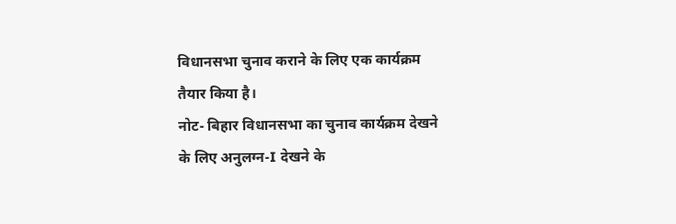विधानसभा चुनाव कराने के लिए एक कार्यक्रम तैयार किया है।
नोट- बिहार विधानसभा का चुनाव कार्यक्रम देखने के लिए अनुलग्न-I देखने के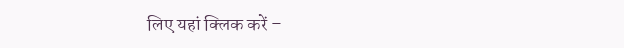लिए यहां क्लिक करें –